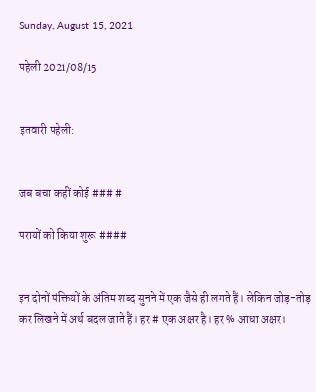Sunday, August 15, 2021

पहेली 2021/08/15


इतवारी पहेली:


जब बचा कहीं कोई ### #

परायों को किया शुरू ####


इन दोनों पंक्तियों के अंतिम शब्द सुनने में एक जैसे ही लगते हैं। लेकिन जोड़-तोड़ कर लिखने में अर्थ बदल जाते हैं। हर # एक अक्षर है। हर % आधा अक्षर।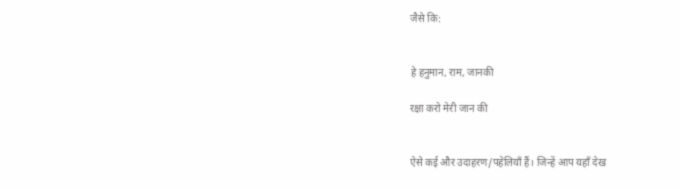जैसे कि:


हे हनुमान, राम, जानकी

रक्षा करो मेरी जान की


ऐसे कई और उदाहरण/पहेलियाँ हैं। जिन्हें आप यहाँ देख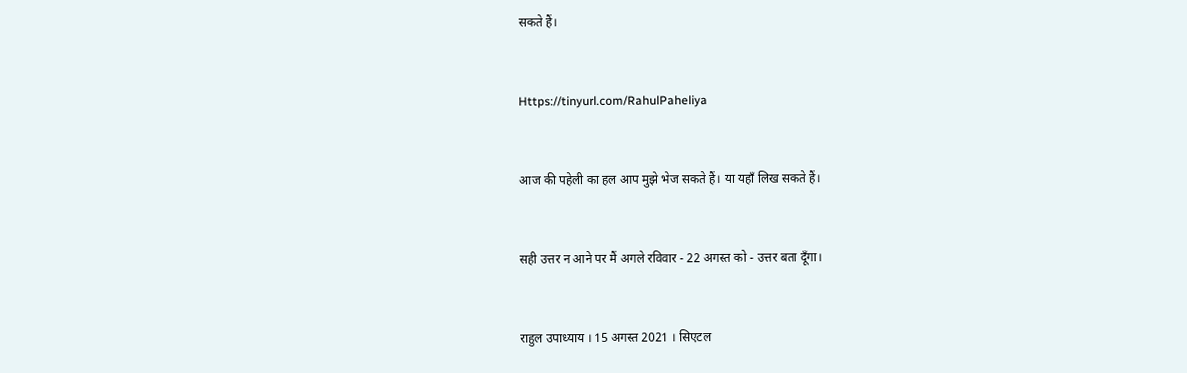सकते हैं।


Https://tinyurl.com/RahulPaheliya


आज की पहेली का हल आप मुझे भेज सकते हैं। या यहाँ लिख सकते हैं।


सही उत्तर न आने पर मैं अगले रविवार - 22 अगस्त को - उत्तर बता दूँगा।


राहुल उपाध्याय । 15 अगस्त 2021 । सिएटल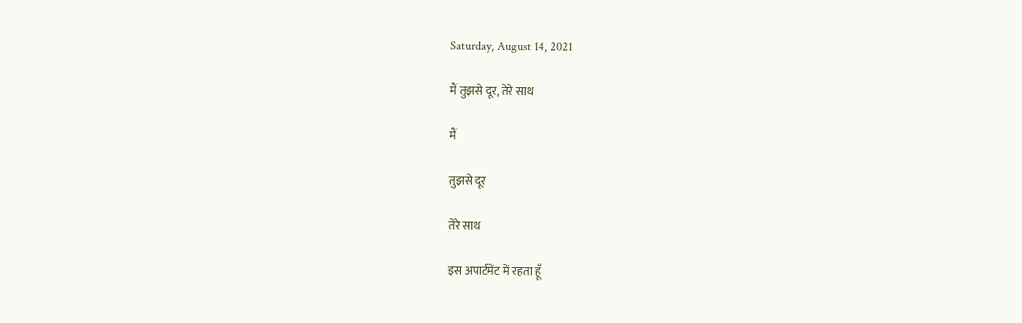Saturday, August 14, 2021

मैं तुझसे दूर, तेरे साथ

मैं

तुझसे दूर

तेरे साथ

इस अपार्टमेंट में रहता हूँ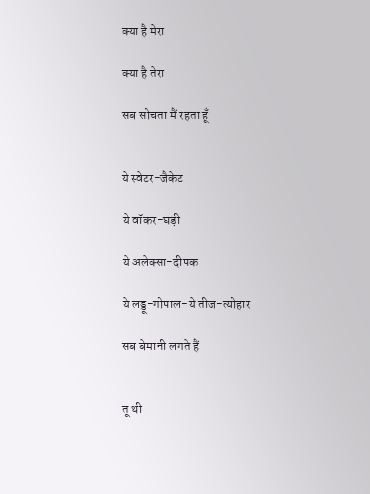क्या है मेरा

क्या है तेरा

सब सोचता मैं रहता हूँ


ये स्वेटर-जैकेट

ये वॉकर-घड़ी

ये अलेक्सा-दीपक

ये लड्डू-गोपाल-ये तीज-त्योहार

सब बेमानी लगते हैं


तू थी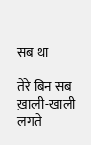सब था

तेरे बिन सब ख़ाली-खाली लगते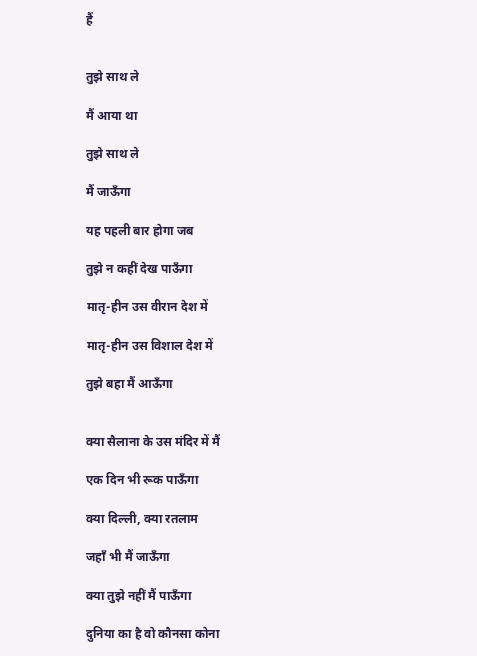हैं


तुझे साथ ले

मैं आया था

तुझे साथ ले

मैं जाऊँगा

यह पहली बार होगा जब

तुझे न कहीं देख पाऊँगा

मातृ-हीन उस वीरान देश में

मातृ-हीन उस विशाल देश में

तुझे बहा मैं आऊँगा


क्या सैलाना के उस मंदिर में मैं

एक दिन भी रूक पाऊँगा

क्या दिल्ली, क्या रतलाम

जहाँ भी मैं जाऊँगा

क्या तुझे नहीं मैं पाऊँगा

दुनिया का है वो कौनसा कोना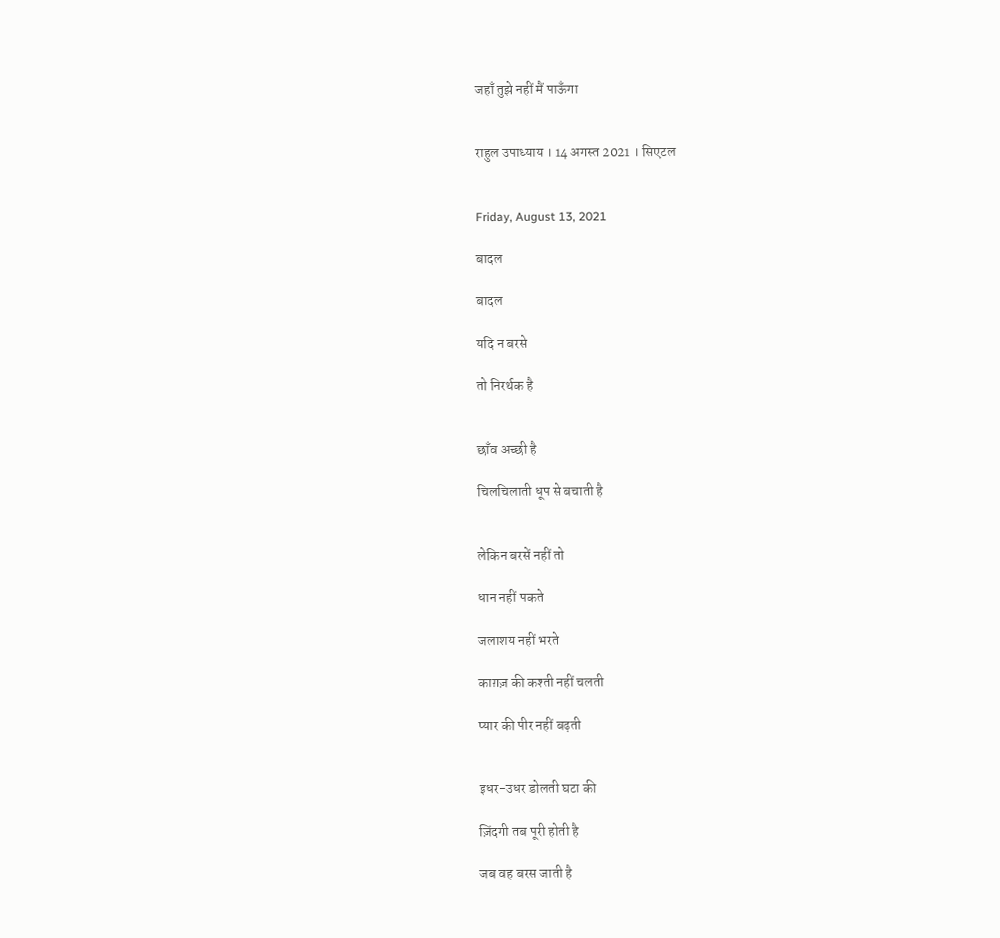जहाँ तुझे नहीं मैं पाऊँगा


राहुल उपाध्याय । 14 अगस्त 2021 । सिएटल


Friday, August 13, 2021

बादल

बादल

यदि न बरसे

तो निरर्थक है


छाँव अच्छी है

चिलचिलाती धूप से बचाती है


लेकिन बरसें नहीं तो

धान नहीं पकते

जलाशय नहीं भरते

काग़ज़ की कश्ती नहीं चलती

प्यार की पीर नहीं बढ़ती


इधर-उधर डोलती घटा की

ज़िंदगी तब पूरी होती है

जब वह बरस जाती है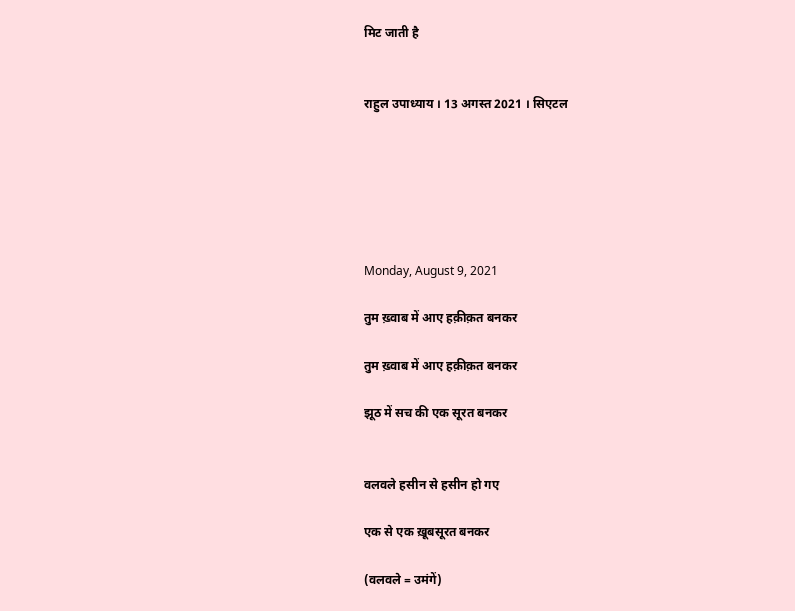मिट जाती है


राहुल उपाध्याय । 13 अगस्त 2021 । सिएटल






Monday, August 9, 2021

तुम ख़्वाब में आए हक़ीक़त बनकर

तुम ख़्वाब में आए हक़ीक़त बनकर

झूठ में सच की एक सूरत बनकर


वलवले हसीन से हसीन हो गए

एक से एक ख़ूबसूरत बनकर

(वलवले = उमंगें)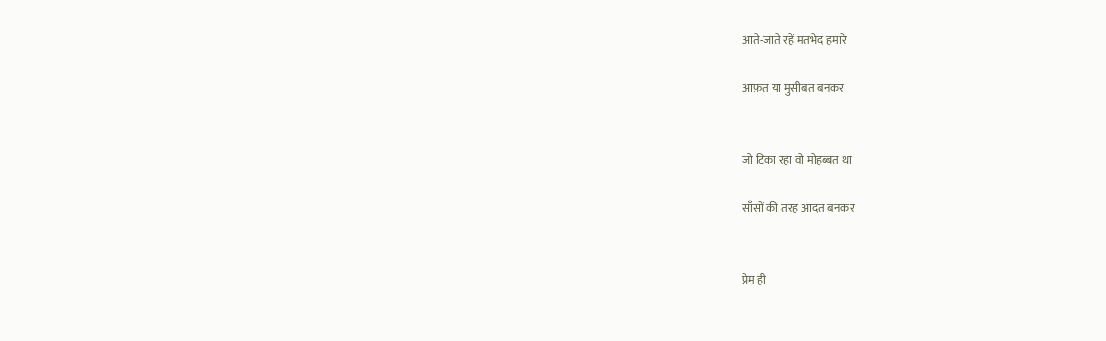आते-जाते रहें मतभेद हमारे

आफ़त या मुसीबत बनकर


जो टिका रहा वो मोहब्बत था

साँसों की तरह आदत बनकर


प्रेम ही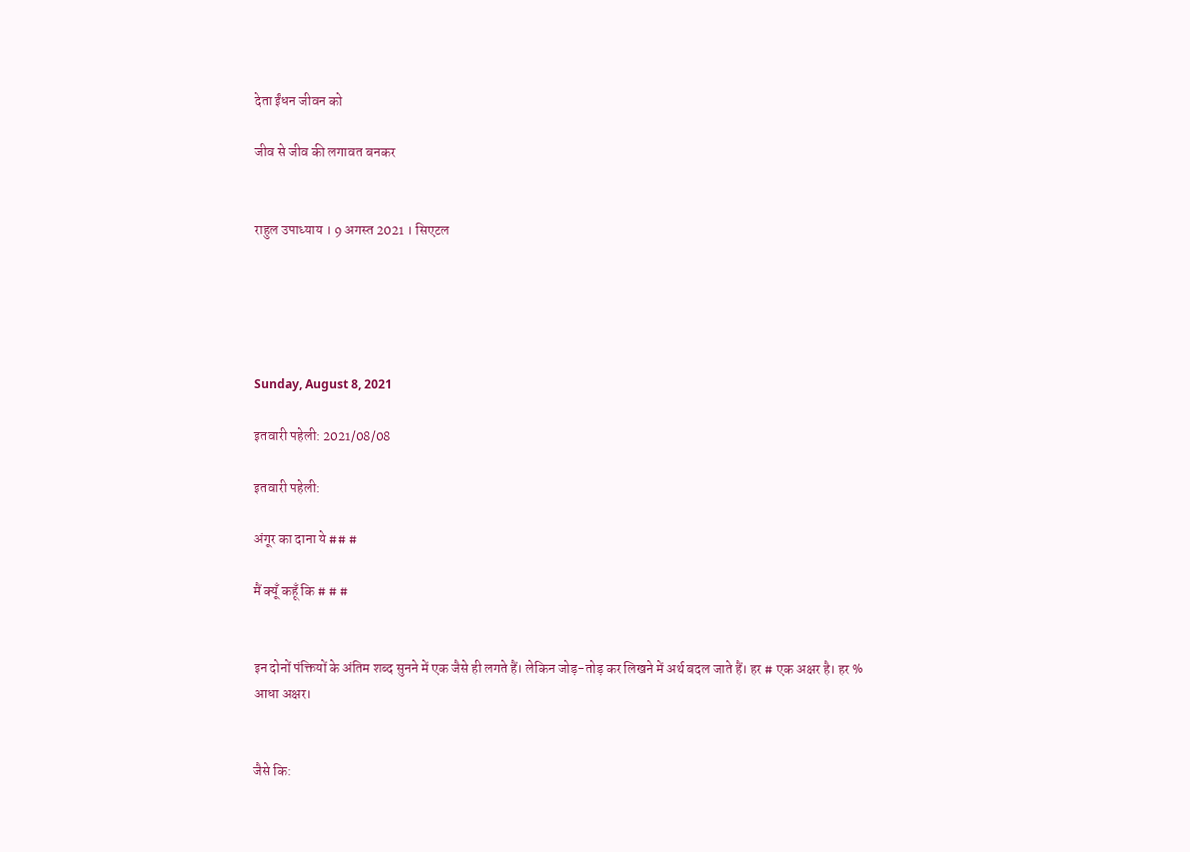देता ईंधन जीवन को

जीव से जीव की लगावत बनकर


राहुल उपाध्याय । 9 अगस्त 2021 । सिएटल





Sunday, August 8, 2021

इतवारी पहेली: 2021/08/08

इतवारी पहेली:

अंगूर का दाना ये ## #

मैं क्यूँ कहूँ कि # # #


इन दोनों पंक्तियों के अंतिम शब्द सुनने में एक जैसे ही लगते हैं। लेकिन जोड़-तोड़ कर लिखने में अर्थ बदल जाते हैं। हर # एक अक्षर है। हर % आधा अक्षर।


जैसे कि: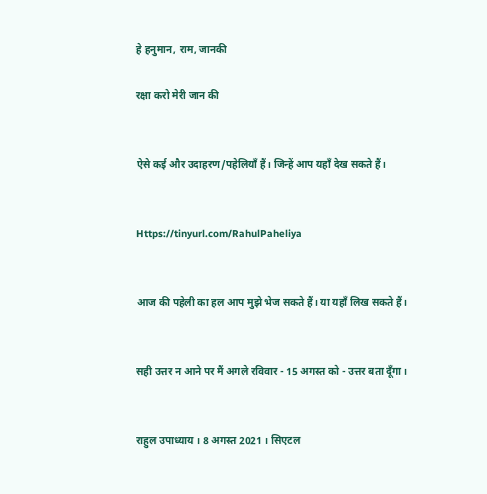हे हनुमान, राम, जानकी

रक्षा करो मेरी जान की


ऐसे कई और उदाहरण/पहेलियाँ हैं। जिन्हें आप यहाँ देख सकते हैं।


Https://tinyurl.com/RahulPaheliya


आज की पहेली का हल आप मुझे भेज सकते हैं। या यहाँ लिख सकते हैं।


सही उत्तर न आने पर मैं अगले रविवार - 15 अगस्त को - उत्तर बता दूँगा।


राहुल उपाध्याय । 8 अगस्त 2021 । सिएटल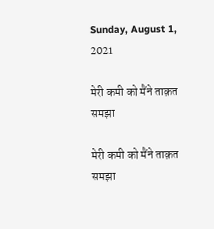Sunday, August 1, 2021

मेरी कमी को मैंने ताक़त समझा

मेरी कमी को मैंने ताक़त समझा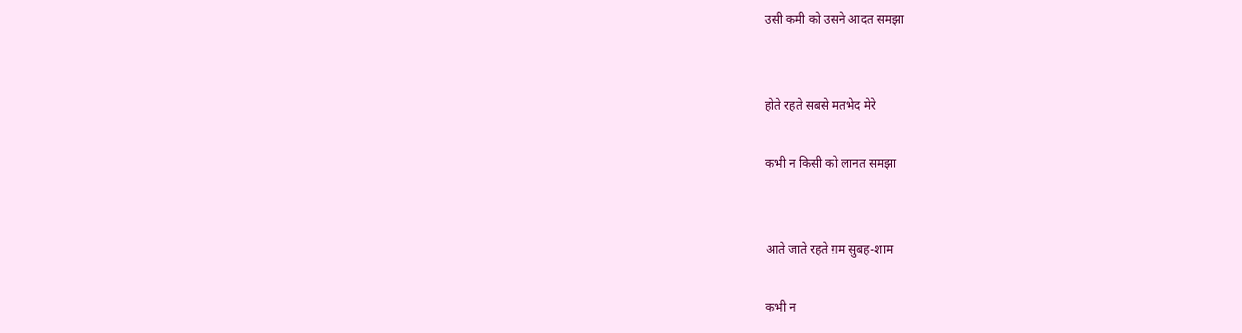उसी कमी को उसने आदत समझा


होते रहते सबसे मतभेद मेरे

कभी न किसी को लानत समझा


आते जाते रहते ग़म सुबह-शाम

कभी न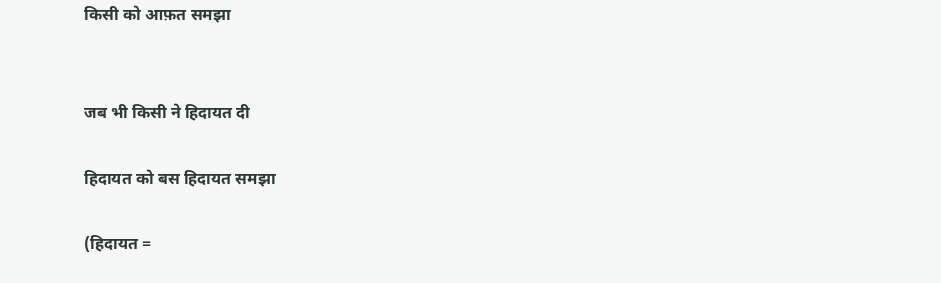किसी को आफ़त समझा


जब भी किसी ने हिदायत दी

हिदायत को बस हिदायत समझा

(हिदायत =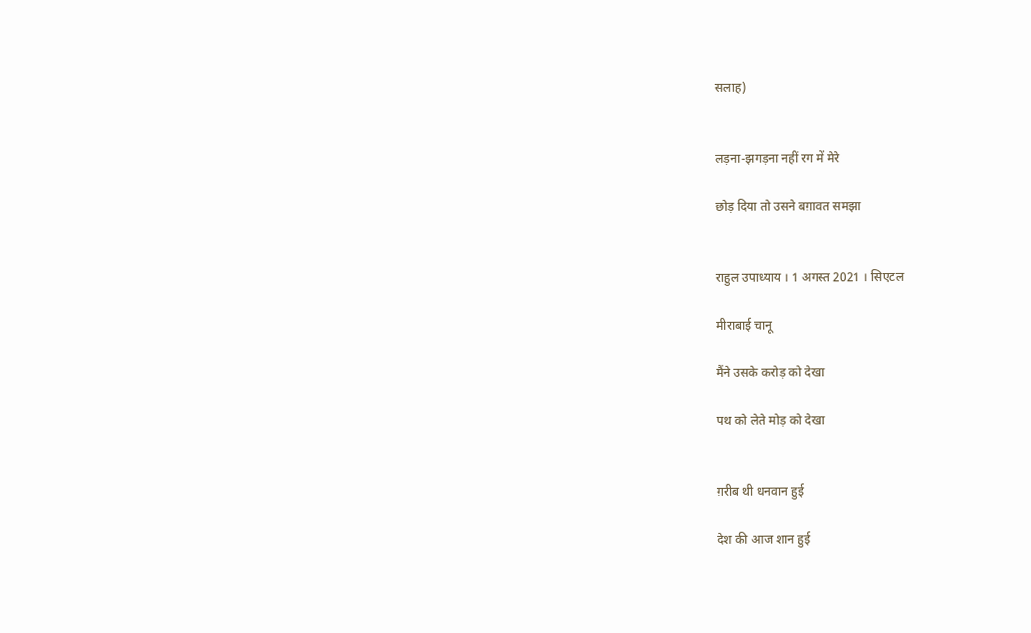सलाह)


लड़ना-झगड़ना नहीं रग में मेरे

छोड़ दिया तो उसने बग़ावत समझा


राहुल उपाध्याय । 1 अगस्त 2021 । सिएटल

मीराबाई चानू

मैंने उसके करोड़ को देखा

पथ को लेते मोड़ को देखा


ग़रीब थी धनवान हुई

देश की आज शान हुई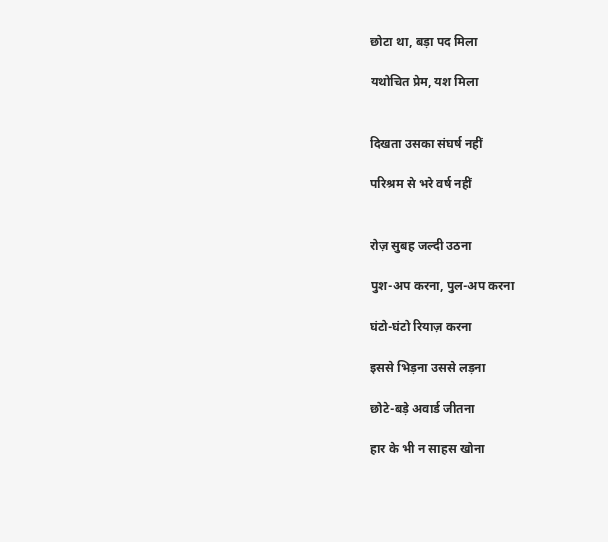छोटा था, बड़ा पद मिला

यथोचित प्रेम, यश मिला


दिखता उसका संघर्ष नहीं

परिश्रम से भरे वर्ष नहीं


रोज़ सुबह जल्दी उठना

पुश-अप करना, पुल-अप करना

घंटो-घंटो रियाज़ करना

इससे भिड़ना उससे लड़ना

छोटे-बड़े अवार्ड जीतना

हार के भी न साहस खोना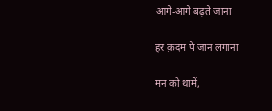आगे-आगे बढ़ते जाना

हर क़दम पे जान लगाना

मन को थामें,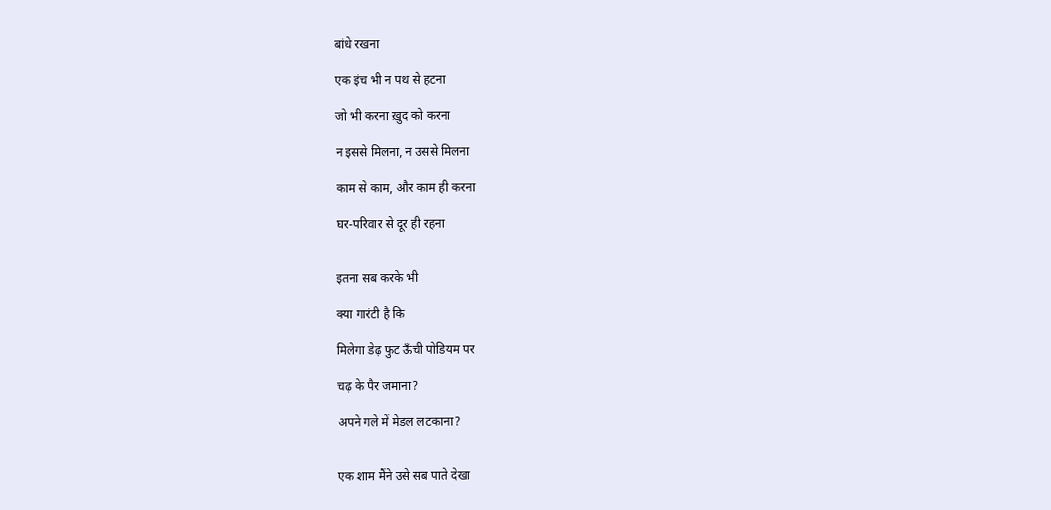बांधे रखना

एक इंच भी न पथ से हटना

जो भी करना ख़ुद को करना

न इससे मिलना, न उससे मिलना

काम से काम, और काम ही करना

घर-परिवार से दूर ही रहना


इतना सब करके भी

क्या गारंटी है कि

मिलेगा डेढ़ फुट ऊँची पोडियम पर

चढ़ के पैर जमाना?

अपने गले में मेडल लटकाना?


एक शाम मैंने उसे सब पाते देखा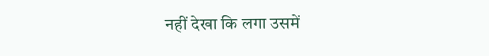नहीं देखा कि लगा उसमें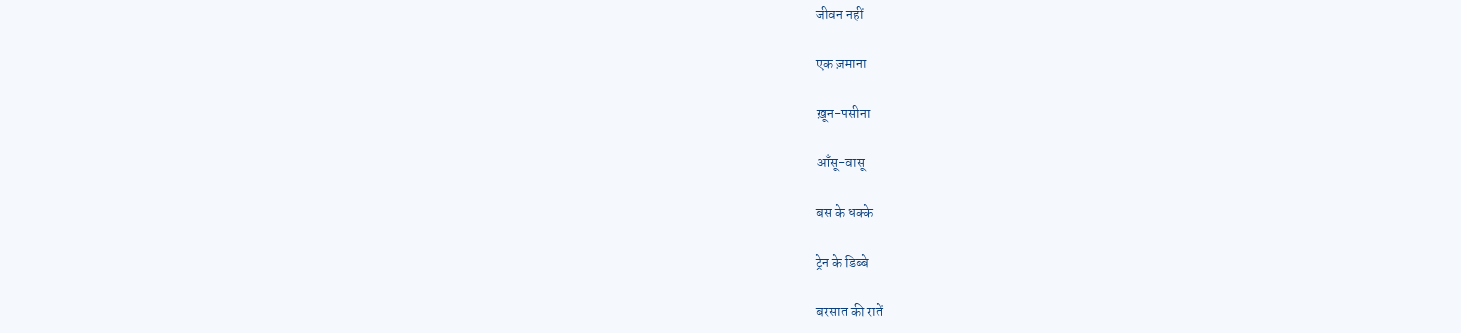जीवन नहीं

एक ज़माना

ख़ून-पसीना

आँसू-वासू

बस के धक्के

ट्रेन के डिब्बे

बरसात की रातें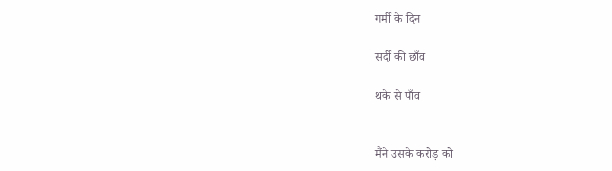गर्मी के दिन

सर्दी की छाँव

थके से पाँव


मैंने उसके करोड़ को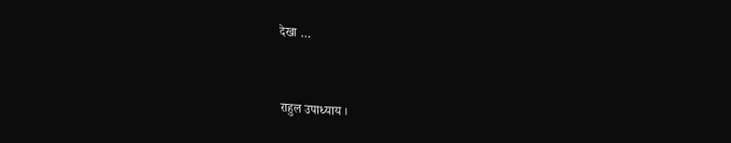देखा …


राहुल उपाध्याय ।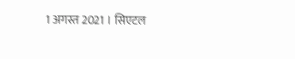1 अगस्त 2021 । सिएटल